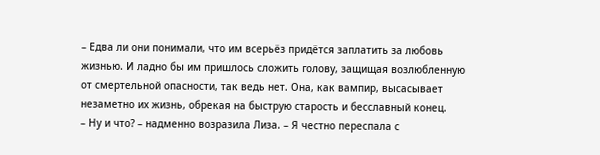– Едва ли они понимали, что им всерьёз придётся заплатить за любовь жизнью. И ладно бы им пришлось сложить голову, защищая возлюбленную от смертельной опасности, так ведь нет. Она, как вампир, высасывает незаметно их жизнь, обрекая на быструю старость и бесславный конец.
– Ну и что? – надменно возразила Лиза. – Я честно переспала с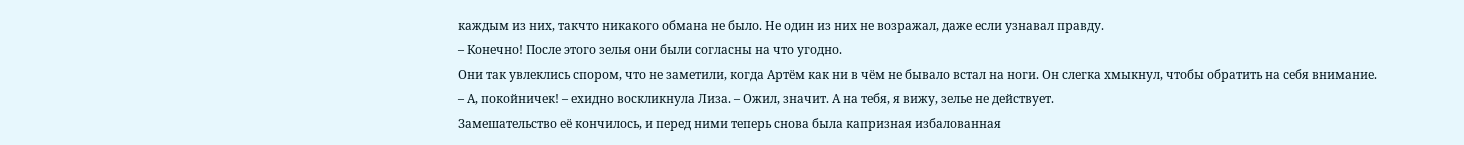каждым из них, такчто никакого обмана не было. Не один из них не возражал, даже если узнавал правду.
– Конечно! После этого зелья они были согласны на что угодно.
Они так увлеклись спором, что не заметили, когда Артём как ни в чём не бывало встал на ноги. Он слегка хмыкнул, чтобы обратить на себя внимание.
– А, покойничек! – ехидно воскликнула Лиза. – Ожил, значит. А на тебя, я вижу, зелье не действует.
Замешательство её кончилось, и перед ними теперь снова была капризная избалованная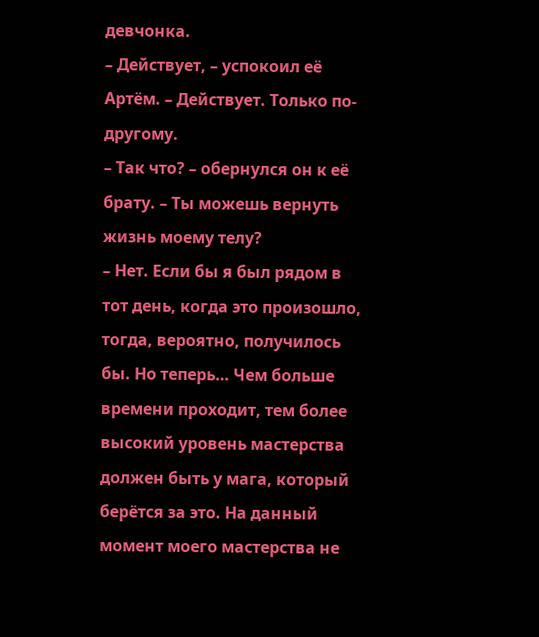девчонка.
– Действует, – успокоил её Артём. – Действует. Только по-другому.
– Так что? – обернулся он к её брату. – Ты можешь вернуть жизнь моему телу?
– Нет. Если бы я был рядом в тот день, когда это произошло, тогда, вероятно, получилось бы. Но теперь… Чем больше времени проходит, тем более высокий уровень мастерства должен быть у мага, который берётся за это. На данный момент моего мастерства не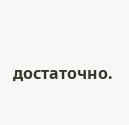достаточно.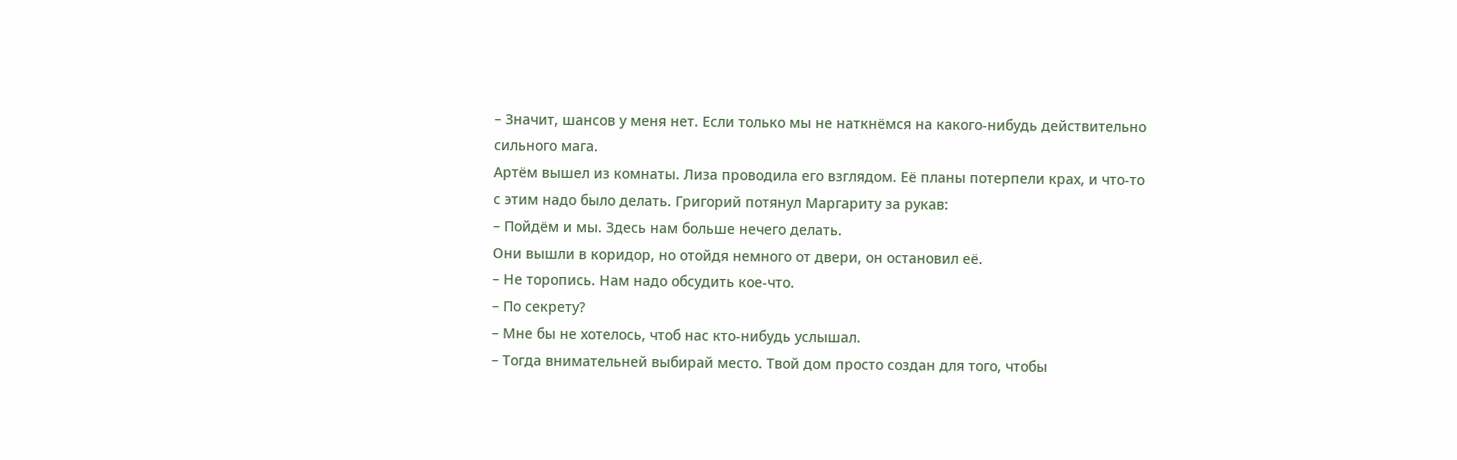– Значит, шансов у меня нет. Если только мы не наткнёмся на какого-нибудь действительно сильного мага.
Артём вышел из комнаты. Лиза проводила его взглядом. Её планы потерпели крах, и что-то с этим надо было делать. Григорий потянул Маргариту за рукав:
– Пойдём и мы. Здесь нам больше нечего делать.
Они вышли в коридор, но отойдя немного от двери, он остановил её.
– Не торопись. Нам надо обсудить кое-что.
– По секрету?
– Мне бы не хотелось, чтоб нас кто-нибудь услышал.
– Тогда внимательней выбирай место. Твой дом просто создан для того, чтобы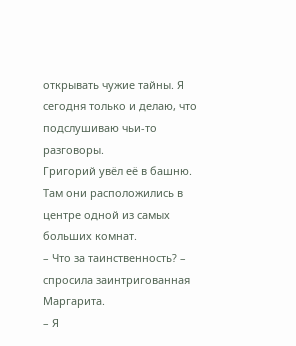открывать чужие тайны. Я сегодня только и делаю, что подслушиваю чьи-то разговоры.
Григорий увёл её в башню. Там они расположились в центре одной из самых больших комнат.
– Что за таинственность? – спросила заинтригованная Маргарита.
– Я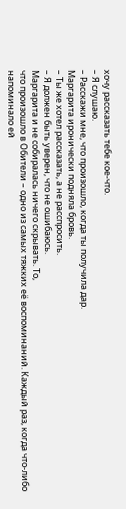хочу рассказать тебе кое-что.
– Я слушаю.
– Расскажи мне, что произошло, когда ты получила дар.
Маргарита иронически подняла бровь.
– Ты же хотел рассказать, а не расспросить.
– Я должен быть уверен, что не ошибаюсь.
Маргарита и не собиралась ничего скрывать. То,
что произошло в Обители – одно из самых тяжких её воспоминаний. Каждый раз, когда что-либо напоминало ей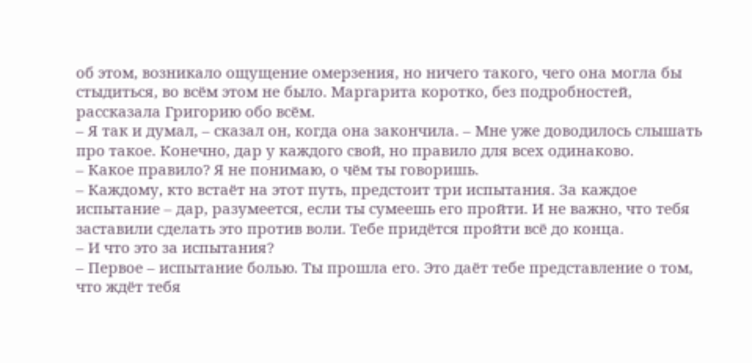об этом, возникало ощущение омерзения, но ничего такого, чего она могла бы стыдиться, во всём этом не было. Маргарита коротко, без подробностей, рассказала Григорию обо всём.
– Я так и думал, – сказал он, когда она закончила. – Мне уже доводилось слышать про такое. Конечно, дар у каждого свой, но правило для всех одинаково.
– Какое правило? Я не понимаю, о чём ты говоришь.
– Каждому, кто встаёт на этот путь, предстоит три испытания. За каждое испытание – дар, разумеется, если ты сумеешь его пройти. И не важно, что тебя заставили сделать это против воли. Тебе придётся пройти всё до конца.
– И что это за испытания?
– Первое – испытание болью. Ты прошла его. Это даёт тебе представление о том, что ждёт тебя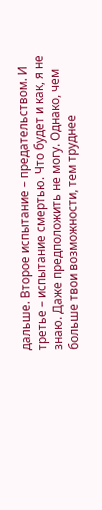дальше. Второе испытание – предательством. И третье – испытание смертью. Что будет и как, я не знаю. Даже предположить не могу. Однако, чем больше твои возможности, тем труднее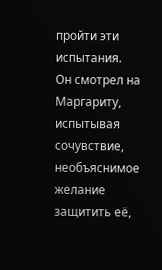пройти эти испытания.
Он смотрел на Маргариту, испытывая сочувствие, необъяснимое желание защитить её,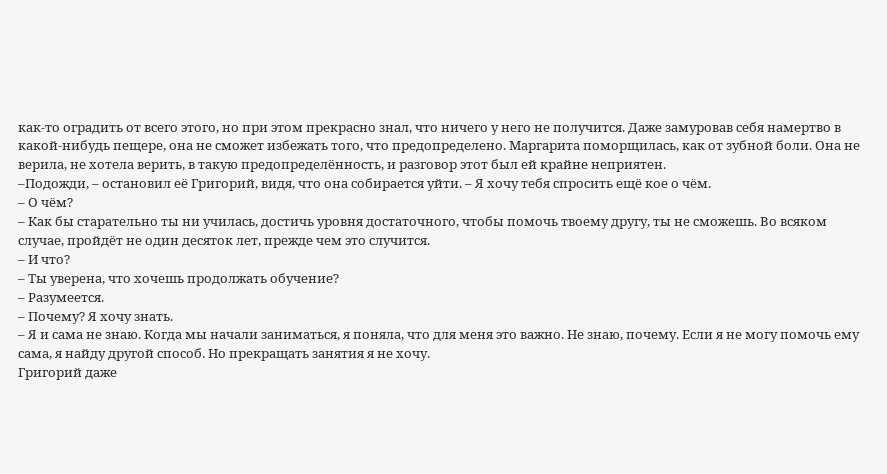как-то оградить от всего этого, но при этом прекрасно знал, что ничего у него не получится. Даже замуровав себя намертво в какой-нибудь пещере, она не сможет избежать того, что предопределено. Маргарита поморщилась, как от зубной боли. Она не верила, не хотела верить, в такую предопределённость, и разговор этот был ей крайне неприятен.
–Подожди, – остановил её Григорий, видя, что она собирается уйти. – Я хочу тебя спросить ещё кое о чём.
– О чём?
– Как бы старательно ты ни училась, достичь уровня достаточного, чтобы помочь твоему другу, ты не сможешь. Во всяком случае, пройдёт не один десяток лет, прежде чем это случится.
– И что?
– Ты уверена, что хочешь продолжать обучение?
– Разумеется.
– Почему? Я хочу знать.
– Я и сама не знаю. Когда мы начали заниматься, я поняла, что для меня это важно. Не знаю, почему. Если я не могу помочь ему сама, я найду другой способ. Но прекращать занятия я не хочу.
Григорий даже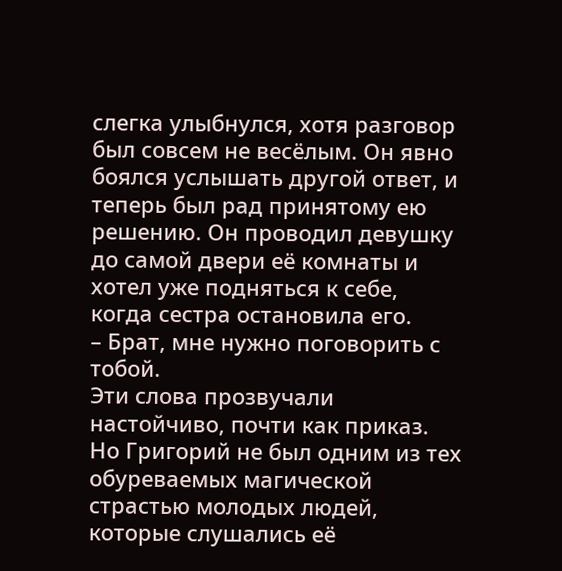слегка улыбнулся, хотя разговор был совсем не весёлым. Он явно боялся услышать другой ответ, и теперь был рад принятому ею решению. Он проводил девушку до самой двери её комнаты и хотел уже подняться к себе, когда сестра остановила его.
– Брат, мне нужно поговорить с тобой.
Эти слова прозвучали настойчиво, почти как приказ. Но Григорий не был одним из тех обуреваемых магической страстью молодых людей, которые слушались её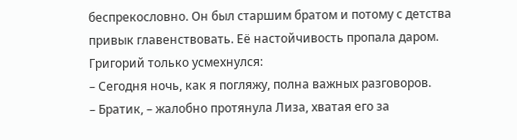беспрекословно. Он был старшим братом и потому с детства привык главенствовать. Её настойчивость пропала даром. Григорий только усмехнулся:
– Сегодня ночь, как я погляжу, полна важных разговоров.
– Братик, – жалобно протянула Лиза, хватая его за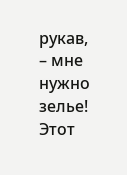рукав, – мне нужно зелье! Этот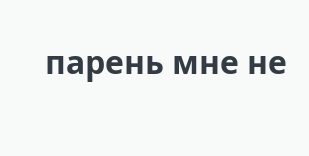парень мне не